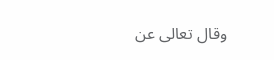وقال تعالى عن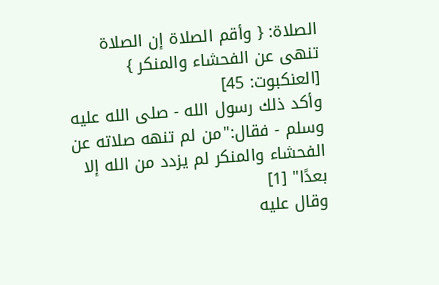الصلاة: { وأقم الصلاة إن الصلاة تنهى عن الفحشاء والمنكر } [العنكبوت: 45]
وأكد ذلك رسول الله - صلى الله عليه وسلم - فقال:"من لم تنهه صلاته عن الفحشاء والمنكر لم يزدد من الله إلا بعدًا" [1]
وقال عليه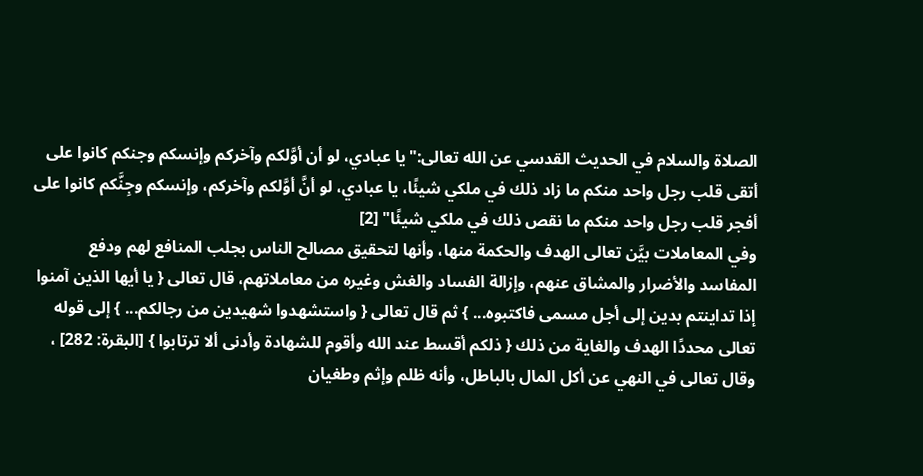الصلاة والسلام في الحديث القدسي عن الله تعالى:"يا عبادي، لو أن أوَّلكم وآخركم وإنسكم وجنكم كانوا على أتقى قلب رجل واحد منكم ما زاد ذلك في ملكي شيئًا، يا عبادي، لو أنَّ أوَّلكم وآخركم، وإنسكم وجِنَّكم كانوا على أفجر قلب رجل واحد منكم ما نقص ذلك في ملكي شيئًا" [2]
وفي المعاملات بيَّن تعالى الهدف والحكمة منها، وأنها لتحقيق مصالح الناس بجلب المنافع لهم ودفع المفاسد والأضرار والمشاق عنهم، وإزالة الفساد والغش وغيره من معاملاتهم، قال تعالى { يا أيها الذين آمنوا إذا تداينتم بدين إلى أجل مسمى فاكتبوه... } ثم قال تعالى { واستشهدوا شهيدين من رجالكم... } إلى قوله تعالى محددًا الهدف والغاية من ذلك { ذلكم أقسط عند الله وأقوم للشهادة وأدنى ألا ترتابوا } [البقرة: 282] ، وقال تعالى في النهي عن أكل المال بالباطل، وأنه ظلم وإثم وطغيان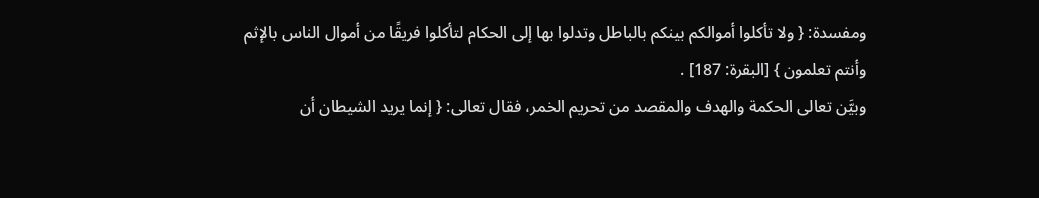ومفسدة: { ولا تأكلوا أموالكم بينكم بالباطل وتدلوا بها إلى الحكام لتأكلوا فريقًا من أموال الناس بالإثم وأنتم تعلمون } [البقرة: 187] .
وبيَّن تعالى الحكمة والهدف والمقصد من تحريم الخمر، فقال تعالى: { إنما يريد الشيطان أن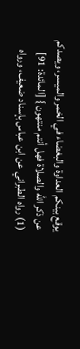يوقع بينكم العداوة والبغضاء في الخمر والميسر، ويصدكم عن ذكر الله والصلاة فهل أنتم منتهون } [المائدة: 91]
(1) رواه الطبراني عن ابن عباس بإسناد ضعيف، ورواه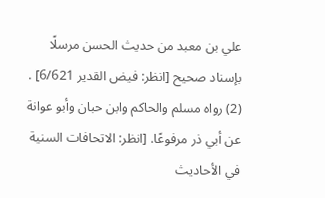علي بن معبد من حديث الحسن مرسلًا بإسناد صحيح [انظر: فيض القدير 6/621] .
(2) رواه مسلم والحاكم وابن حبان وأبو عوانة عن أبي ذر مرفوعًا. [انظر: الاتحافات السنية في الأحاديث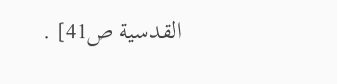القدسية ص41] .